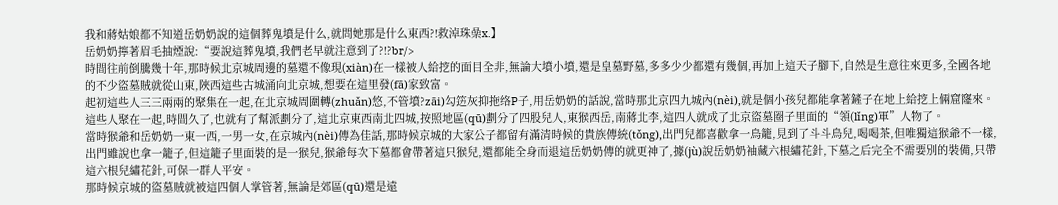我和蔣姑娘都不知道岳奶奶說的這個葬鬼墳是什么,就問她那是什么東西?!救淖珠喿x.】
岳奶奶擰著眉毛抽煙說:“要說這葬鬼墳,我們老早就注意到了?!?br/>
時間往前倒騰幾十年,那時候北京城周邊的墓還不像現(xiàn)在一樣被人給挖的面目全非,無論大墳小墳,還是皇墓野墓,多多少少都還有幾個,再加上這天子腳下,自然是生意往來更多,全國各地的不少盜墓賊就從山東,陜西這些古城涌向北京城,想要在這里發(fā)家致富。
起初這些人三三兩兩的聚集在一起,在北京城周圍轉(zhuǎn)悠,不管墳?zāi)勾笾灰抑拖络P子,用岳奶奶的話說,當時那北京四九城內(nèi),就是個小孩兒都能拿著鏟子在地上給挖上倆窟窿來。
這些人聚在一起,時間久了,也就有了幫派劃分了,這北京東西南北四城,按照地區(qū)劃分了四股兒人,東猴西岳,南蔣北李,這四人就成了北京盜墓圈子里面的“領(lǐng)軍”人物了。
當時猴爺和岳奶奶一東一西,一男一女,在京城內(nèi)傳為佳話,那時候京城的大家公子都留有滿清時候的貴族傳統(tǒng),出門兒都喜歡拿一鳥籠,見到了斗斗鳥兒,喝喝茶,但唯獨這猴爺不一樣,出門雖說也拿一籠子,但這籠子里面裝的是一猴兒,猴爺每次下墓都會帶著這只猴兒,還都能全身而退這岳奶奶傳的就更神了,據(jù)說岳奶奶袖藏六根繡花針,下墓之后完全不需要別的裝備,只帶這六根兒繡花針,可保一群人平安。
那時候京城的盜墓賊就被這四個人掌管著,無論是郊區(qū)還是遠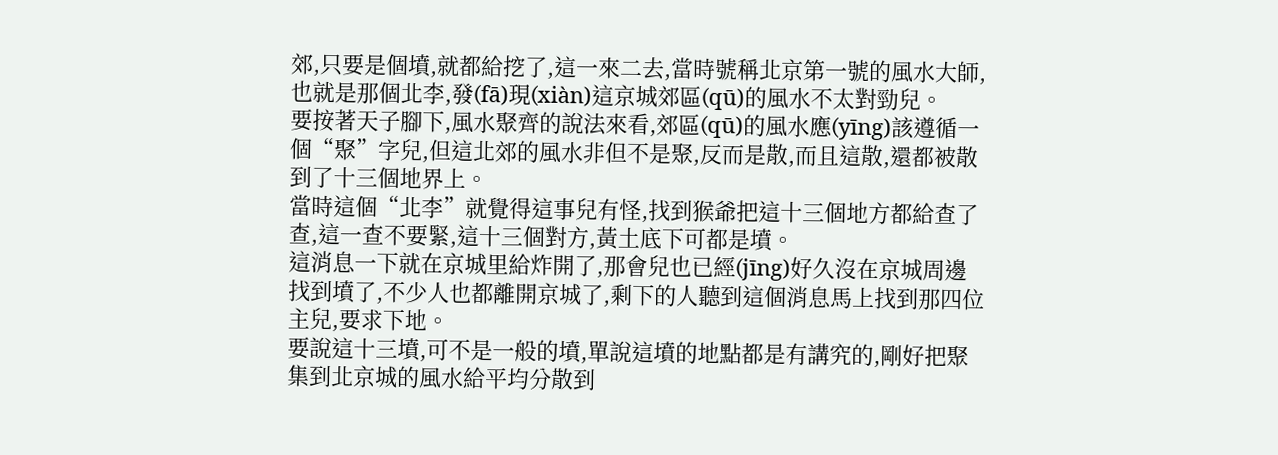郊,只要是個墳,就都給挖了,這一來二去,當時號稱北京第一號的風水大師,也就是那個北李,發(fā)現(xiàn)這京城郊區(qū)的風水不太對勁兒。
要按著天子腳下,風水聚齊的說法來看,郊區(qū)的風水應(yīng)該遵循一個“聚”字兒,但這北郊的風水非但不是聚,反而是散,而且這散,還都被散到了十三個地界上。
當時這個“北李”就覺得這事兒有怪,找到猴爺把這十三個地方都給查了查,這一查不要緊,這十三個對方,黃土底下可都是墳。
這消息一下就在京城里給炸開了,那會兒也已經(jīng)好久沒在京城周邊找到墳了,不少人也都離開京城了,剩下的人聽到這個消息馬上找到那四位主兒,要求下地。
要說這十三墳,可不是一般的墳,單說這墳的地點都是有講究的,剛好把聚集到北京城的風水給平均分散到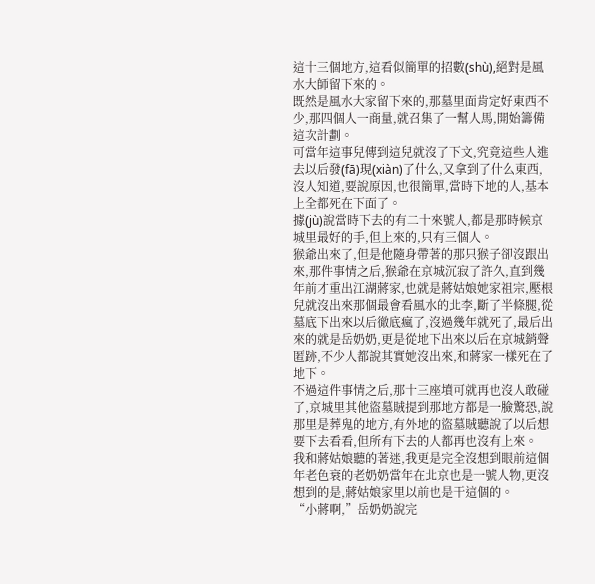這十三個地方,這看似簡單的招數(shù),絕對是風水大師留下來的。
既然是風水大家留下來的,那墓里面肯定好東西不少,那四個人一商量,就召集了一幫人馬,開始籌備這次計劃。
可當年這事兒傳到這兒就沒了下文,究竟這些人進去以后發(fā)現(xiàn)了什么,又拿到了什么東西,沒人知道,要說原因,也很簡單,當時下地的人,基本上全都死在下面了。
據(jù)說當時下去的有二十來號人,都是那時候京城里最好的手,但上來的,只有三個人。
猴爺出來了,但是他隨身帶著的那只猴子卻沒跟出來,那件事情之后,猴爺在京城沉寂了許久,直到幾年前才重出江湖蔣家,也就是蔣姑娘她家祖宗,壓根兒就沒出來那個最會看風水的北李,斷了半條腿,從墓底下出來以后徹底瘋了,沒過幾年就死了,最后出來的就是岳奶奶,更是從地下出來以后在京城銷聲匿跡,不少人都說其實她沒出來,和蔣家一樣死在了地下。
不過這件事情之后,那十三座墳可就再也沒人敢碰了,京城里其他盜墓賊提到那地方都是一臉驚恐,說那里是葬鬼的地方,有外地的盜墓賊聽說了以后想要下去看看,但所有下去的人都再也沒有上來。
我和蔣姑娘聽的著迷,我更是完全沒想到眼前這個年老色衰的老奶奶當年在北京也是一號人物,更沒想到的是,蔣姑娘家里以前也是干這個的。
“小蔣啊,”岳奶奶說完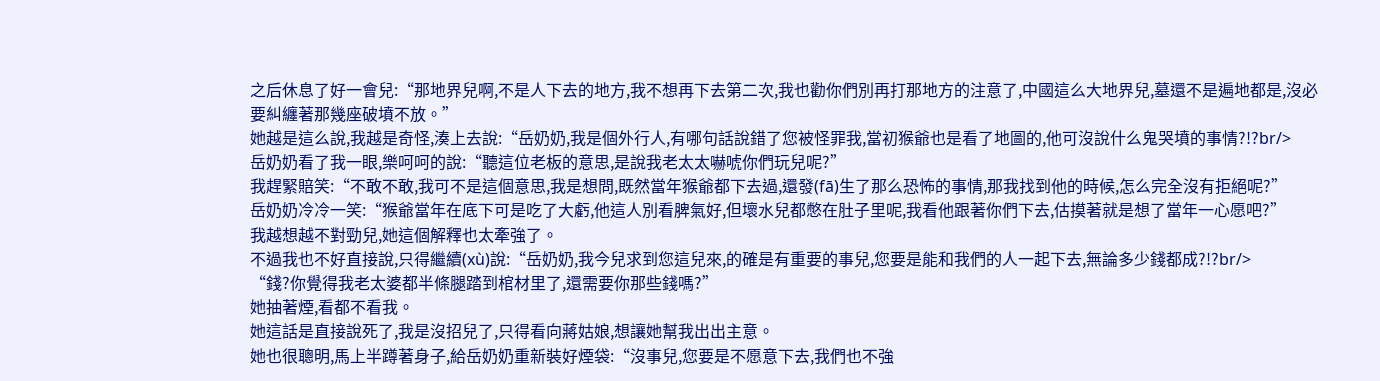之后休息了好一會兒:“那地界兒啊,不是人下去的地方,我不想再下去第二次,我也勸你們別再打那地方的注意了,中國這么大地界兒,墓還不是遍地都是,沒必要糾纏著那幾座破墳不放。”
她越是這么說,我越是奇怪,湊上去說:“岳奶奶,我是個外行人,有哪句話說錯了您被怪罪我,當初猴爺也是看了地圖的,他可沒說什么鬼哭墳的事情?!?br/>
岳奶奶看了我一眼,樂呵呵的說:“聽這位老板的意思,是說我老太太嚇唬你們玩兒呢?”
我趕緊賠笑:“不敢不敢,我可不是這個意思,我是想問,既然當年猴爺都下去過,還發(fā)生了那么恐怖的事情,那我找到他的時候,怎么完全沒有拒絕呢?”
岳奶奶冷冷一笑:“猴爺當年在底下可是吃了大虧,他這人別看脾氣好,但壞水兒都憋在肚子里呢,我看他跟著你們下去,估摸著就是想了當年一心愿吧?”
我越想越不對勁兒,她這個解釋也太牽強了。
不過我也不好直接說,只得繼續(xù)說:“岳奶奶,我今兒求到您這兒來,的確是有重要的事兒,您要是能和我們的人一起下去,無論多少錢都成?!?br/>
“錢?你覺得我老太婆都半條腿踏到棺材里了,還需要你那些錢嗎?”
她抽著煙,看都不看我。
她這話是直接說死了,我是沒招兒了,只得看向蔣姑娘,想讓她幫我出出主意。
她也很聰明,馬上半蹲著身子,給岳奶奶重新裝好煙袋:“沒事兒,您要是不愿意下去,我們也不強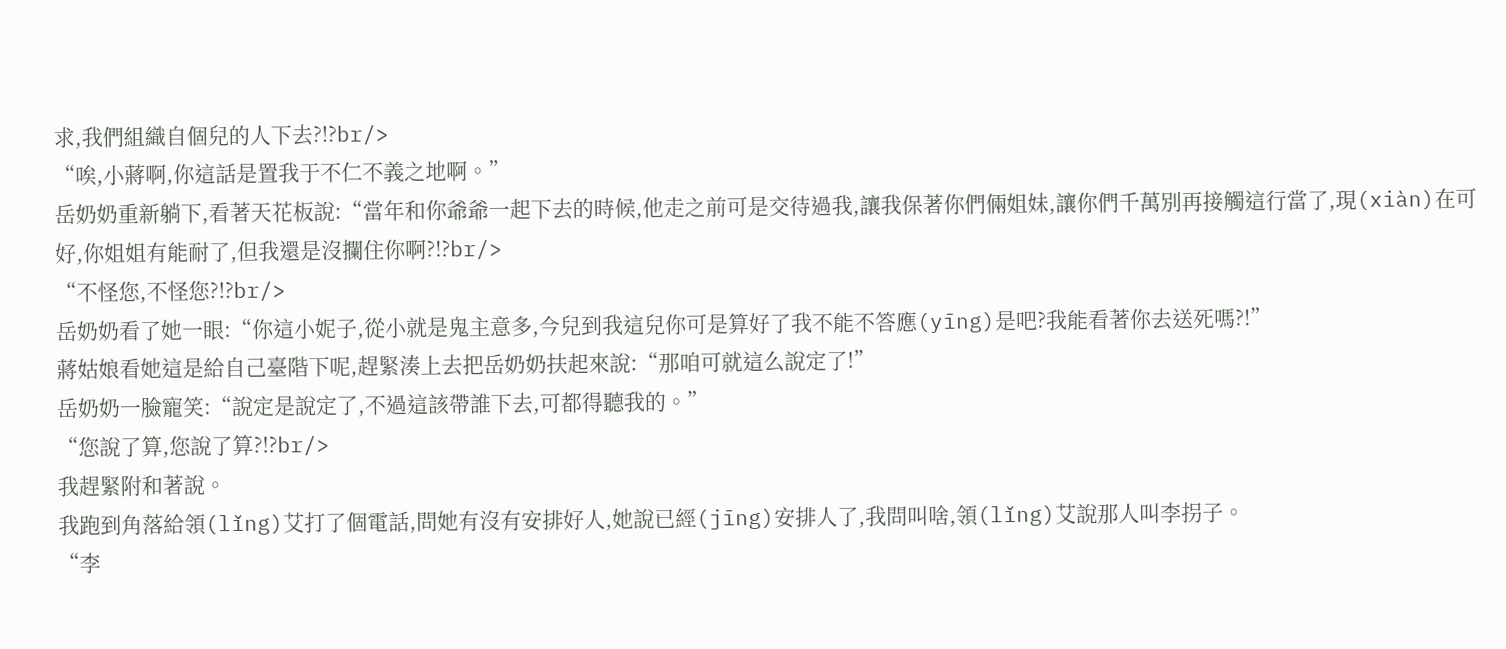求,我們組織自個兒的人下去?!?br/>
“唉,小蔣啊,你這話是置我于不仁不義之地啊。”
岳奶奶重新躺下,看著天花板說:“當年和你爺爺一起下去的時候,他走之前可是交待過我,讓我保著你們倆姐妹,讓你們千萬別再接觸這行當了,現(xiàn)在可好,你姐姐有能耐了,但我還是沒攔住你啊?!?br/>
“不怪您,不怪您?!?br/>
岳奶奶看了她一眼:“你這小妮子,從小就是鬼主意多,今兒到我這兒你可是算好了我不能不答應(yīng)是吧?我能看著你去送死嗎?!”
蔣姑娘看她這是給自己臺階下呢,趕緊湊上去把岳奶奶扶起來說:“那咱可就這么說定了!”
岳奶奶一臉寵笑:“說定是說定了,不過這該帶誰下去,可都得聽我的。”
“您說了算,您說了算?!?br/>
我趕緊附和著說。
我跑到角落給領(lǐng)艾打了個電話,問她有沒有安排好人,她說已經(jīng)安排人了,我問叫啥,領(lǐng)艾說那人叫李拐子。
“李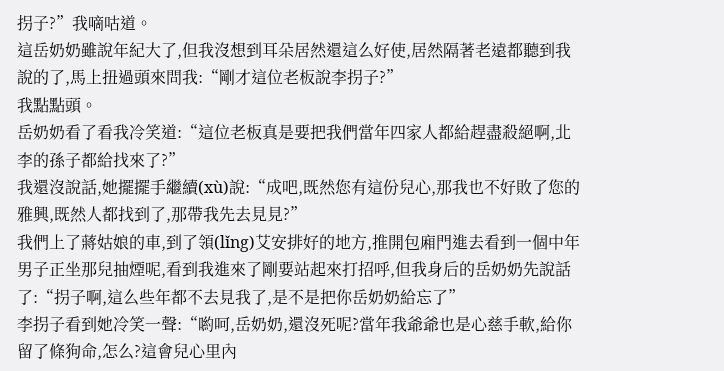拐子?”我嘀咕道。
這岳奶奶雖說年紀大了,但我沒想到耳朵居然還這么好使,居然隔著老遠都聽到我說的了,馬上扭過頭來問我:“剛才這位老板說李拐子?”
我點點頭。
岳奶奶看了看我冷笑道:“這位老板真是要把我們當年四家人都給趕盡殺絕啊,北李的孫子都給找來了?”
我還沒說話,她擺擺手繼續(xù)說:“成吧,既然您有這份兒心,那我也不好敗了您的雅興,既然人都找到了,那帶我先去見見?”
我們上了蔣姑娘的車,到了領(lǐng)艾安排好的地方,推開包廂門進去看到一個中年男子正坐那兒抽煙呢,看到我進來了剛要站起來打招呼,但我身后的岳奶奶先說話了:“拐子啊,這么些年都不去見我了,是不是把你岳奶奶給忘了”
李拐子看到她冷笑一聲:“喲呵,岳奶奶,還沒死呢?當年我爺爺也是心慈手軟,給你留了條狗命,怎么?這會兒心里內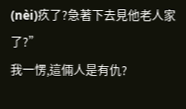(nèi)疚了?急著下去見他老人家了?”
我一愣,這倆人是有仇?